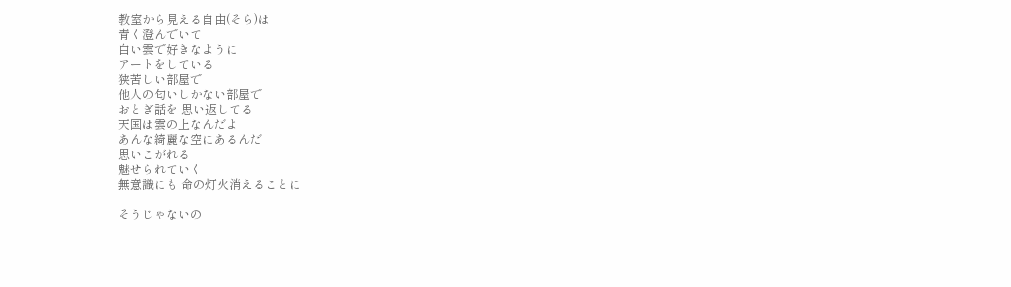教室から見える自由(そら)は
青く澄んでいて
白い雲で好きなように
アートをしている
狭苦しい部屋で
他人の匂いしかない部屋で
おとぎ話を 思い返してる
天国は雲の上なんだよ
あんな綺麗な空にあるんだ
思いこがれる
魅せられていく
無意識にも 命の灯火消えることに

そうじゃないの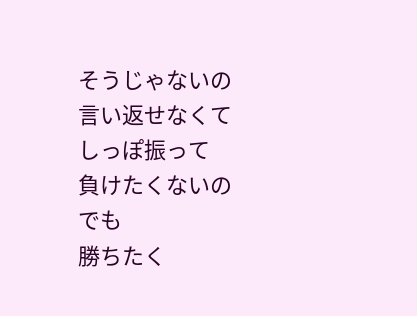そうじゃないの
言い返せなくて
しっぽ振って
負けたくないの
でも
勝ちたく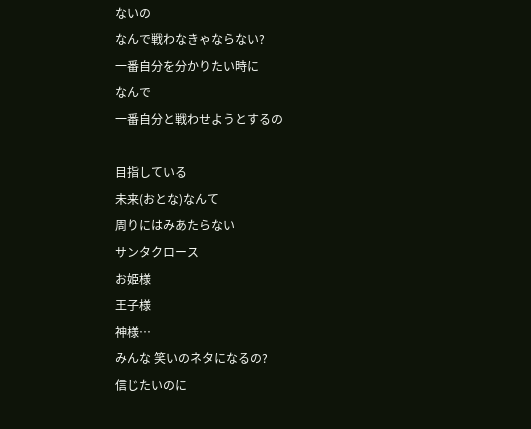ないの
なんで戦わなきゃならない?
一番自分を分かりたい時に
なんで
一番自分と戦わせようとするの

目指している
未来(おとな)なんて
周りにはみあたらない
サンタクロース
お姫様
王子様
神様…
みんな 笑いのネタになるの?
信じたいのに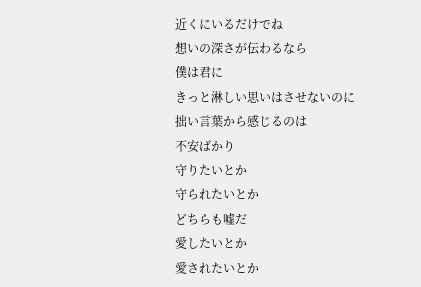近くにいるだけでね
想いの深さが伝わるなら
僕は君に
きっと淋しい思いはさせないのに
拙い言葉から感じるのは
不安ばかり
守りたいとか
守られたいとか
どちらも嘘だ
愛したいとか
愛されたいとか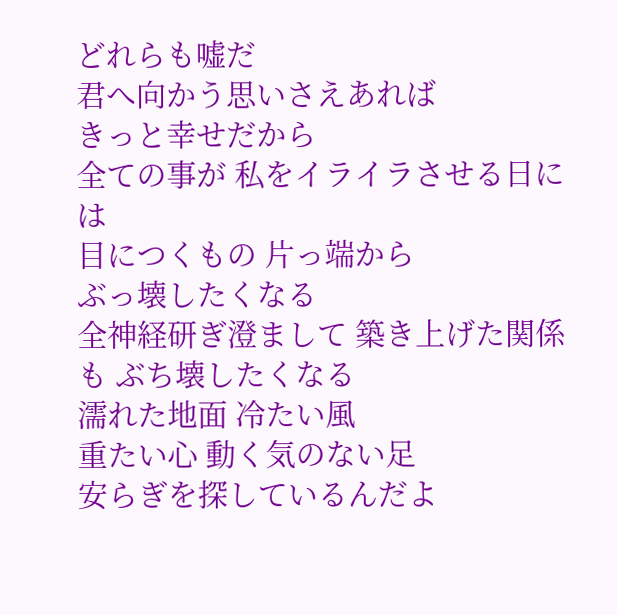どれらも嘘だ
君へ向かう思いさえあれば
きっと幸せだから
全ての事が 私をイライラさせる日には
目につくもの 片っ端から
ぶっ壊したくなる
全神経研ぎ澄まして 築き上げた関係も ぶち壊したくなる
濡れた地面 冷たい風
重たい心 動く気のない足
安らぎを探しているんだよ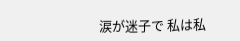涙が迷子で 私は私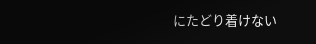にたどり着けない